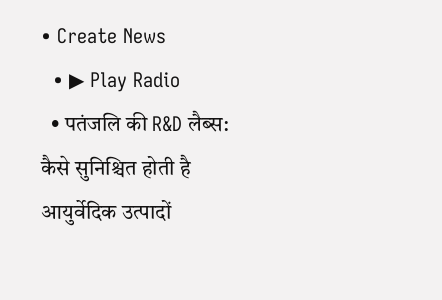• Create News
  • ▶ Play Radio
  • पतंजलि की R&D लैब्स: कैसे सुनिश्चित होती है आयुर्वेदिक उत्पादों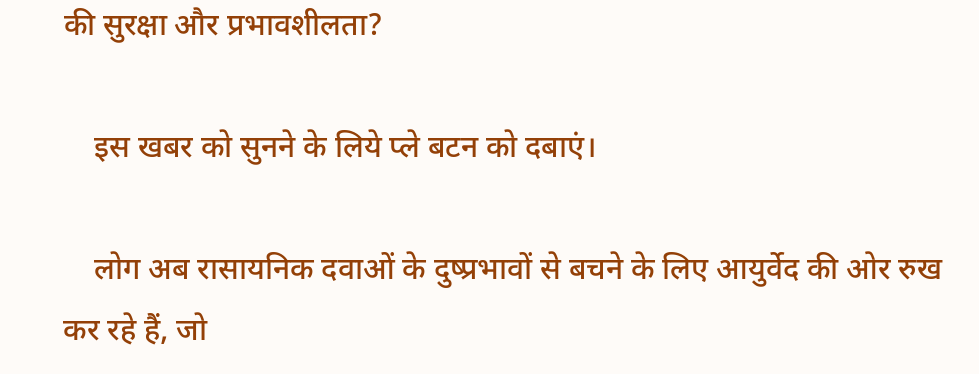की सुरक्षा और प्रभावशीलता?

    इस खबर को सुनने के लिये प्ले बटन को दबाएं।

    लोग अब रासायनिक दवाओं के दुष्प्रभावों से बचने के लिए आयुर्वेद की ओर रुख कर रहे हैं, जो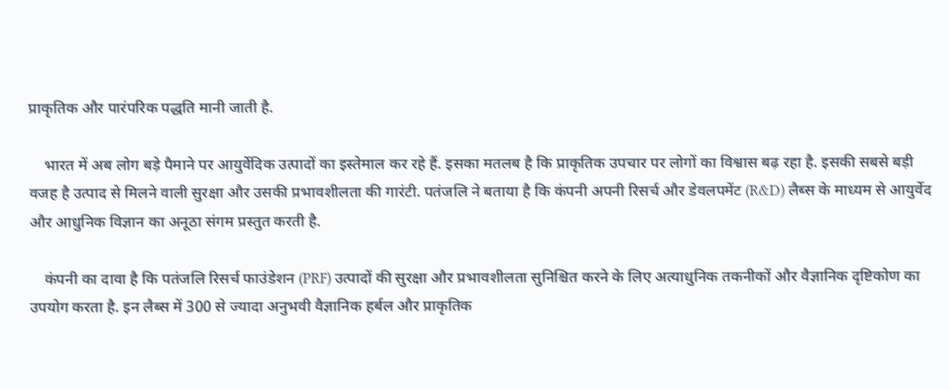प्राकृतिक और पारंपरिक पद्धति मानी जाती है.

    भारत में अब लोग बड़े पैमाने पर आयुर्वेदिक उत्पादों का इस्तेमाल कर रहे हैं. इसका मतलब है कि प्राकृतिक उपचार पर लोगों का विश्वास बढ़ रहा है. इसकी सबसे बड़ी वजह है उत्पाद से मिलने वाली सुरक्षा और उसकी प्रभावशीलता की गारंटी. पतंजलि ने बताया है कि कंपनी अपनी रिसर्च और डेवलपमेंट (R&D) लैब्स के माध्यम से आयुर्वेद और आधुनिक विज्ञान का अनूठा संगम प्रस्तुत करती है.

    कंपनी का दावा है कि पतंजलि रिसर्च फाउंडेशन (PRF) उत्पादों की सुरक्षा और प्रभावशीलता सुनिश्चित करने के लिए अत्याधुनिक तकनीकों और वैज्ञानिक दृष्टिकोण का उपयोग करता है. इन लैब्स में 300 से ज्यादा अनुभवी वैज्ञानिक हर्बल और प्राकृतिक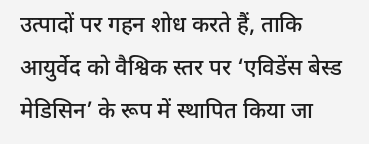उत्पादों पर गहन शोध करते हैं, ताकि आयुर्वेद को वैश्विक स्तर पर ‘एविडेंस बेस्ड मेडिसिन’ के रूप में स्थापित किया जा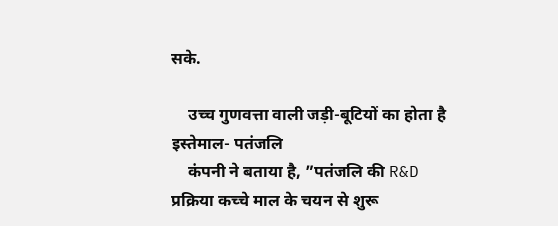सके.

    उच्च गुणवत्ता वाली जड़ी-बूटियों का होता है इस्तेमाल- पतंजलि
    कंपनी ने बताया है, ”पतंजलि की R&D प्रक्रिया कच्चे माल के चयन से शुरू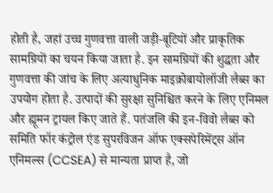होती है, जहां उच्च गुणवत्ता वाली जड़ी-बूटियों और प्राकृतिक सामग्रियों का चयन किया जाता है. इन सामग्रियों की शुद्धता और गुणवत्ता की जांच के लिए अत्याधुनिक माइक्रोबायोलॉजी लैब्स का उपयोग होता है. उत्पादों की सुरक्षा सुनिश्चित करने के लिए एनिमल और ह्यूमन ट्रायल किए जाते हैं. पतंजलि की इन-विवो लैब्स को समिति फॉर कंट्रोल एंड सुपरविजन ऑफ एक्सपेरिमेंट्स ऑन एनिमल्स (CCSEA) से मान्यता प्राप्त है, जो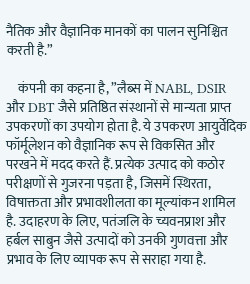नैतिक और वैज्ञानिक मानकों का पालन सुनिश्चित करती है.”

    कंपनी का कहना है, ”लैब्स में NABL, DSIR और DBT जैसे प्रतिष्ठित संस्थानों से मान्यता प्राप्त उपकरणों का उपयोग होता है. ये उपकरण आयुर्वेदिक फॉर्मूलेशन को वैज्ञानिक रूप से विकसित और परखने में मदद करते हैं. प्रत्येक उत्पाद को कठोर परीक्षणों से गुजरना पड़ता है, जिसमें स्थिरता, विषाक्तता और प्रभावशीलता का मूल्यांकन शामिल है. उदाहरण के लिए, पतंजलि के च्यवनप्राश और हर्बल साबुन जैसे उत्पादों को उनकी गुणवत्ता और प्रभाव के लिए व्यापक रूप से सराहा गया है.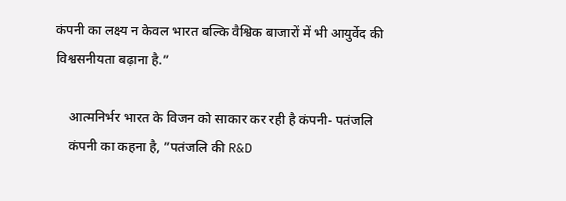कंपनी का लक्ष्य न केवल भारत बल्कि वैश्विक बाजारों में भी आयुर्वेद की विश्वसनीयता बढ़ाना है.”

    आत्मनिर्भर भारत के विजन को साकार कर रही है कंपनी- पतंजलि
    कंपनी का कहना है, ”पतंजलि की R&D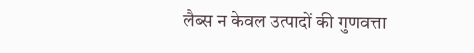लैब्स न केवल उत्पादों की गुणवत्ता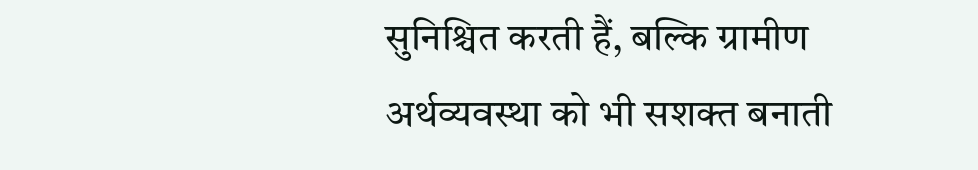सुनिश्चित करती हैं, बल्कि ग्रामीण अर्थव्यवस्था को भी सशक्त बनाती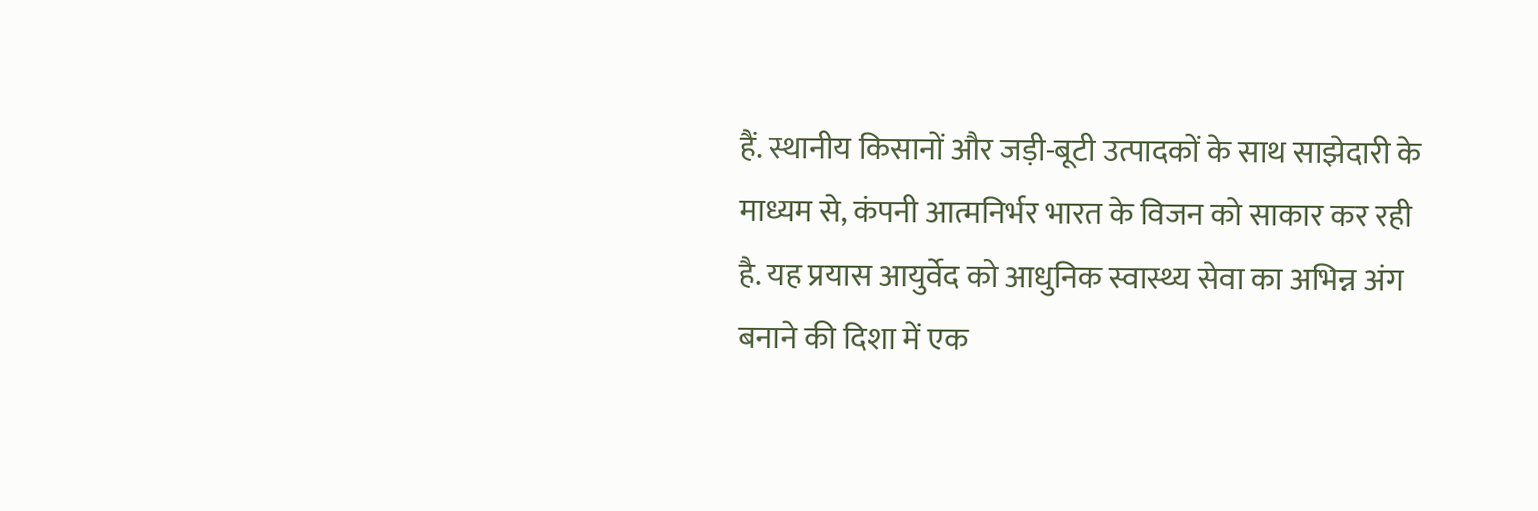हैं. स्थानीय किसानों और जड़ी-बूटी उत्पादकों के साथ साझेदारी के माध्यम से, कंपनी आत्मनिर्भर भारत के विजन को साकार कर रही है. यह प्रयास आयुर्वेद को आधुनिक स्वास्थ्य सेवा का अभिन्न अंग बनाने की दिशा में एक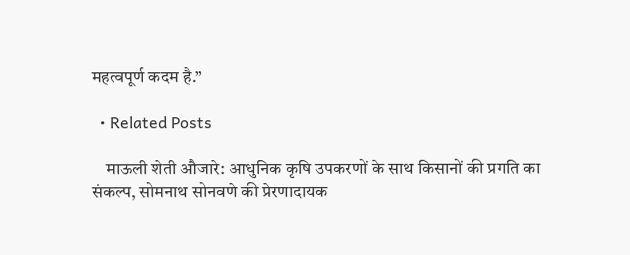महत्वपूर्ण कदम है.”

  • Related Posts

    माऊली शेती औजारे: आधुनिक कृषि उपकरणों के साथ किसानों की प्रगति का संकल्प, सोमनाथ सोनवणे की प्रेरणादायक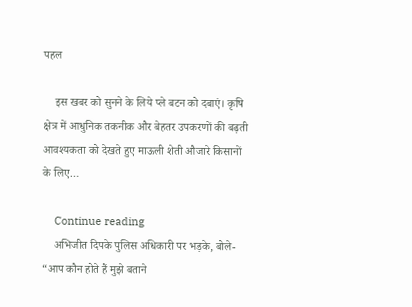पहल

    इस खबर को सुनने के लिये प्ले बटन को दबाएं। कृषि क्षेत्र में आधुनिक तकनीक और बेहतर उपकरणों की बढ़ती आवश्यकता को देखते हुए माऊली शेती औजारे किसानों के लिए…

    Continue reading
    अभिजीत दिपके पुलिस अधिकारी पर भड़के, बोले- “आप कौन होते हैं मुझे बताने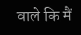वाले कि मैं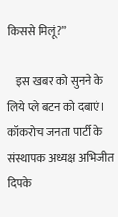किससे मिलूं?”

    इस खबर को सुनने के लिये प्ले बटन को दबाएं। कॉकरोच जनता पार्टी के संस्थापक अध्यक्ष अभिजीत दिपके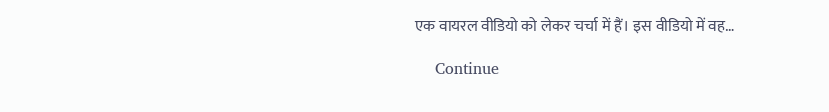एक वायरल वीडियो को लेकर चर्चा में हैं। इस वीडियो में वह…

    Continue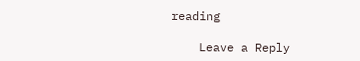reading

    Leave a Reply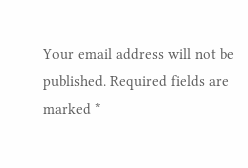Your email address will not be published. Required fields are marked *